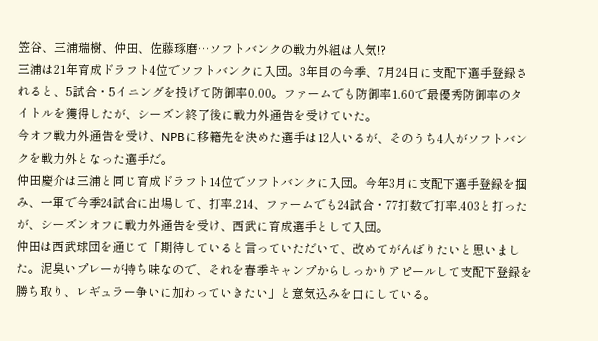笠谷、三浦瑞樹、仲田、佐藤琢磨…ソフトバンクの戦力外組は人気!?
三浦は21年育成ドラフト4位でソフトバンクに入団。3年目の今季、7月24日に支配下選手登録されると、5試合・5イニングを投げて防御率0.00。ファームでも防御率1.60で最優秀防御率のタイトルを獲得したが、シーズン終了後に戦力外通告を受けていた。
今オフ戦力外通告を受け、NPBに移籍先を決めた選手は12人いるが、そのうち4人がソフトバンクを戦力外となった選手だ。
仲田慶介は三浦と同じ育成ドラフト14位でソフトバンクに入団。今年3月に支配下選手登録を掴み、一軍で今季24試合に出場して、打率.214、ファームでも24試合・77打数で打率.403と打ったが、シーズンオフに戦力外通告を受け、西武に育成選手として入団。
仲田は西武球団を通じて「期待していると言っていただいて、改めてがんばりたいと思いました。泥臭いプレーが持ち味なので、それを春季キャンプからしっかりアピールして支配下登録を勝ち取り、レギュラー争いに加わっていきたい」と意気込みを口にしている。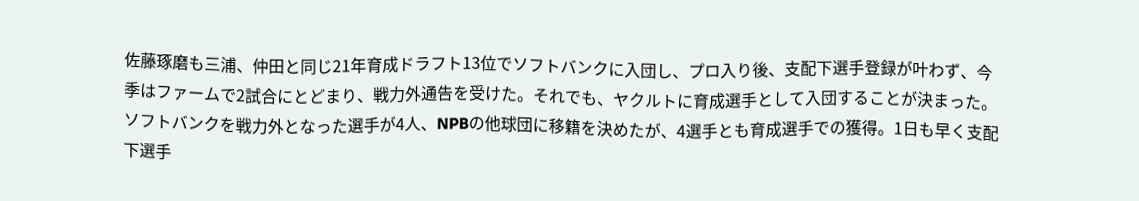佐藤琢磨も三浦、仲田と同じ21年育成ドラフト13位でソフトバンクに入団し、プロ入り後、支配下選手登録が叶わず、今季はファームで2試合にとどまり、戦力外通告を受けた。それでも、ヤクルトに育成選手として入団することが決まった。
ソフトバンクを戦力外となった選手が4人、NPBの他球団に移籍を決めたが、4選手とも育成選手での獲得。1日も早く支配下選手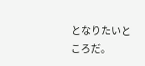となりたいところだ。